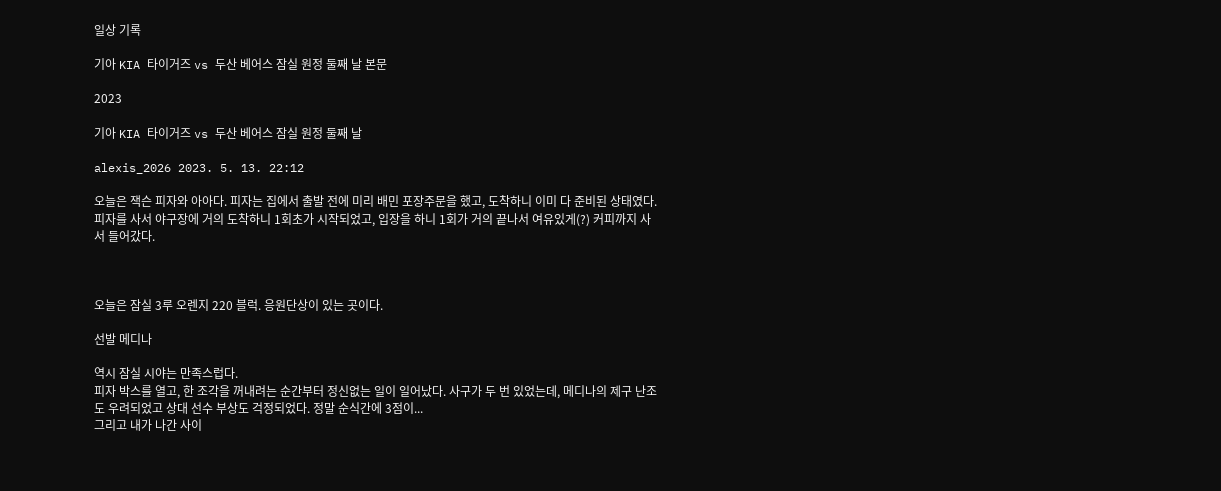일상 기록

기아 KIA 타이거즈 vs 두산 베어스 잠실 원정 둘째 날 본문

2023

기아 KIA 타이거즈 vs 두산 베어스 잠실 원정 둘째 날

alexis_2026 2023. 5. 13. 22:12

오늘은 잭슨 피자와 아아다. 피자는 집에서 출발 전에 미리 배민 포장주문을 했고, 도착하니 이미 다 준비된 상태였다. 피자를 사서 야구장에 거의 도착하니 1회초가 시작되었고, 입장을 하니 1회가 거의 끝나서 여유있게(?) 커피까지 사서 들어갔다.



오늘은 잠실 3루 오렌지 220 블럭. 응원단상이 있는 곳이다.

선발 메디나

역시 잠실 시야는 만족스럽다.
피자 박스를 열고, 한 조각을 꺼내려는 순간부터 정신없는 일이 일어났다. 사구가 두 번 있었는데, 메디나의 제구 난조도 우려되었고 상대 선수 부상도 걱정되었다. 정말 순식간에 3점이...
그리고 내가 나간 사이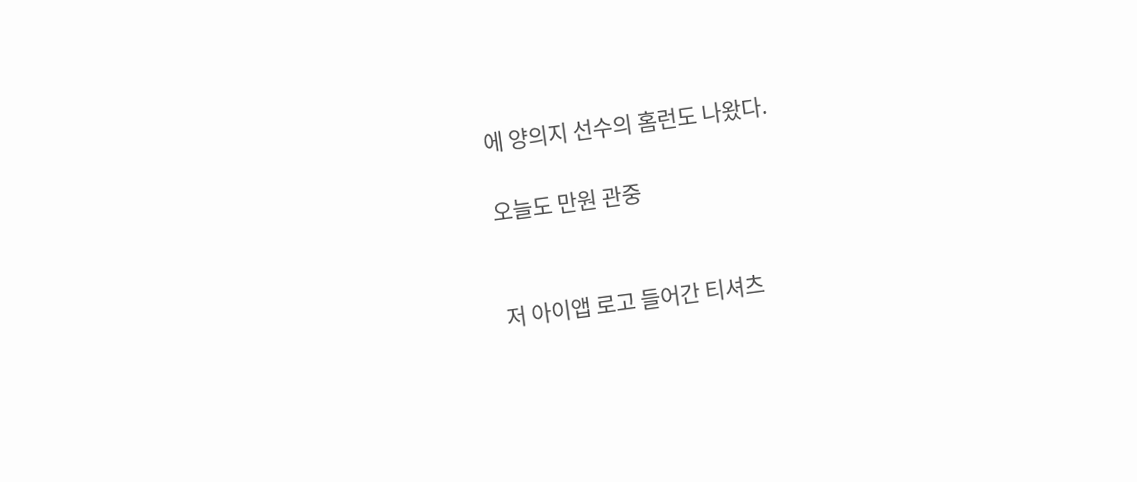에 양의지 선수의 홈런도 나왔다.

오늘도 만원 관중


저 아이앱 로고 들어간 티셔츠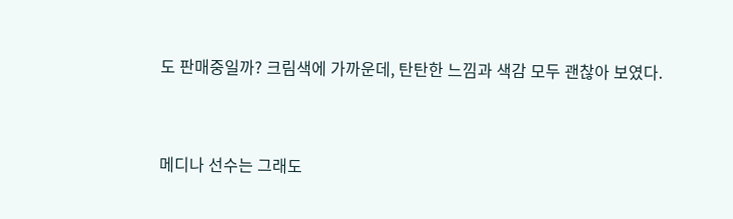도 판매중일까? 크림색에 가까운데, 탄탄한 느낌과 색감 모두 괜찮아 보였다.


메디나 선수는 그래도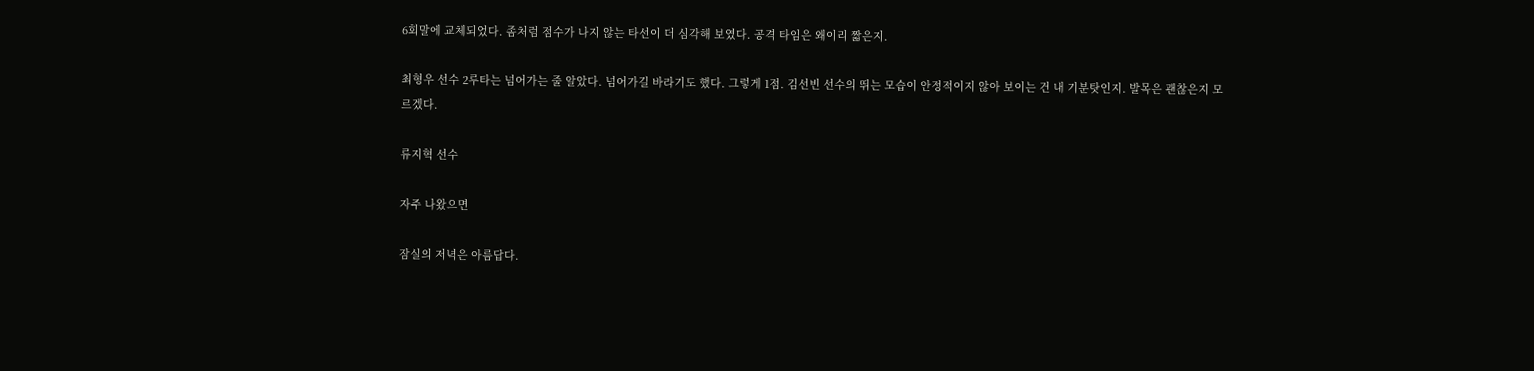6회말에 교체되었다. 좀처럼 점수가 나지 않는 타선이 더 심각해 보였다. 공격 타임은 왜이리 짧은지.

최형우 선수 2루타는 넘어가는 줄 알았다. 넘어가길 바라기도 했다. 그렇게 1점. 김선빈 선수의 뛰는 모습이 안정적이지 않아 보이는 건 내 기분탓인지. 발목은 괜찮은지 모르겠다.

류지혁 선수

자주 나왔으면

잠실의 저녁은 아름답다.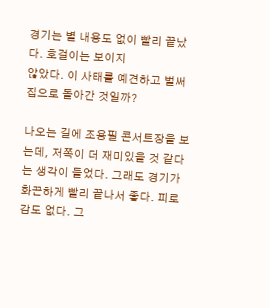경기는 별 내용도 없이 빨리 끝났다. 호걸이는 보이지
않았다. 이 사태를 예견하고 벌써 집으로 돌아간 것일까?

나오는 길에 조용필 콘서트장을 보는데, 저쪽이 더 재미있을 것 같다는 생각이 들었다. 그래도 경기가 화끈하게 빨리 끝나서 좋다. 피로감도 없다. 그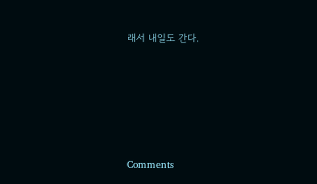래서 내일도 간다.






Comments